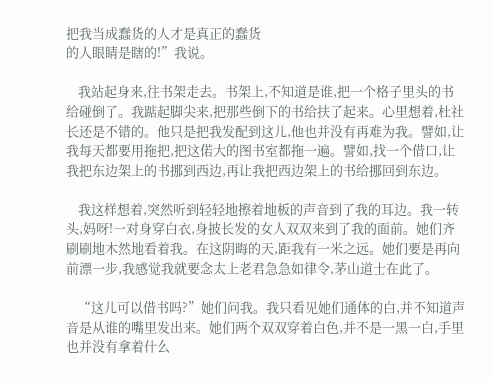把我当成蠢货的人才是真正的蠢货
的人眼睛是瞎的!”我说。

    我站起身来,往书架走去。书架上,不知道是谁,把一个格子里头的书给碰倒了。我踮起脚尖来,把那些倒下的书给扶了起来。心里想着,杜社长还是不错的。他只是把我发配到这儿,他也并没有再难为我。譬如,让我每天都要用拖把,把这偌大的图书室都拖一遍。譬如,找一个借口,让我把东边架上的书挪到西边,再让我把西边架上的书给挪回到东边。

    我这样想着,突然听到轻轻地擦着地板的声音到了我的耳边。我一转头,妈呀!一对身穿白衣,身披长发的女人双双来到了我的面前。她们齐刷刷地木然地看着我。在这阴晦的天,距我有一米之远。她们要是再向前漂一步,我感觉我就要念太上老君急急如律令,茅山道士在此了。

    “这儿可以借书吗?”她们问我。我只看见她们通体的白,并不知道声音是从谁的嘴里发出来。她们两个双双穿着白色,并不是一黑一白,手里也并没有拿着什么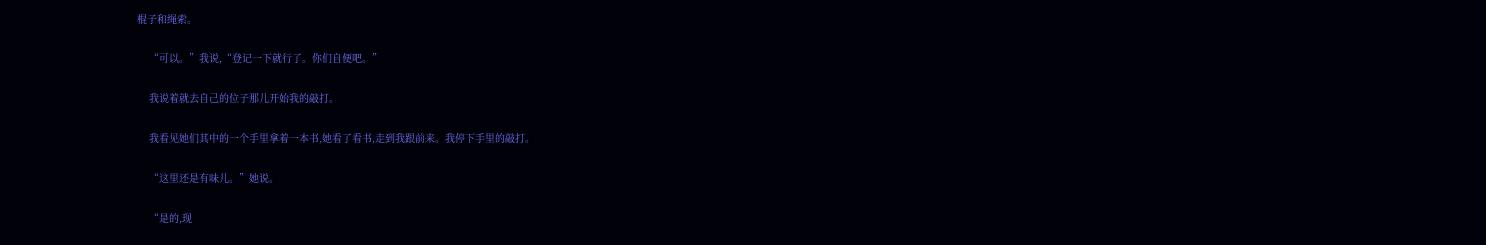棍子和绳索。

    “可以。”我说,“登记一下就行了。你们自便吧。”

    我说着就去自己的位子那儿开始我的敲打。

    我看见她们其中的一个手里拿着一本书,她看了看书,走到我跟前来。我停下手里的敲打。

    “这里还是有味儿。”她说。

    “是的,现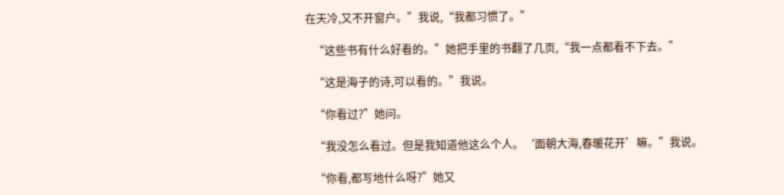在天冷,又不开窗户。”我说,“我都习惯了。”

    “这些书有什么好看的。”她把手里的书翻了几页,“我一点都看不下去。”

    “这是海子的诗,可以看的。”我说。

    “你看过?”她问。

    “我没怎么看过。但是我知道他这么个人。‘面朝大海,春暖花开’嘛。”我说。

    “你看,都写地什么呀?”她又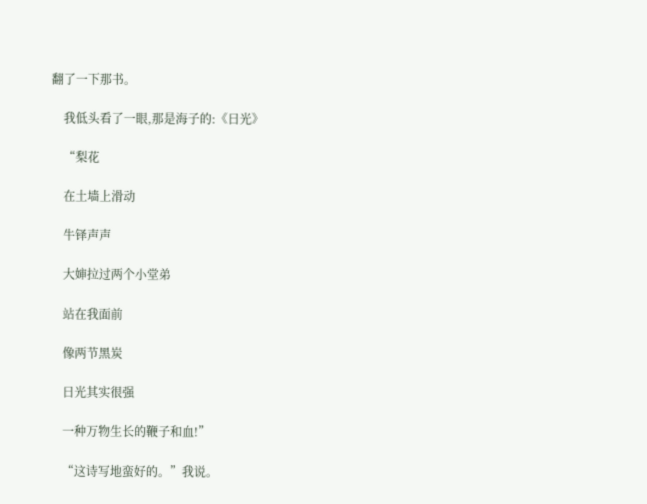翻了一下那书。

    我低头看了一眼,那是海子的:《日光》

    “梨花

    在土墙上滑动

    牛铎声声

    大婶拉过两个小堂弟

    站在我面前

    像两节黑炭

    日光其实很强

    一种万物生长的鞭子和血!”

    “这诗写地蛮好的。”我说。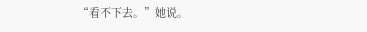“看不下去。”她说。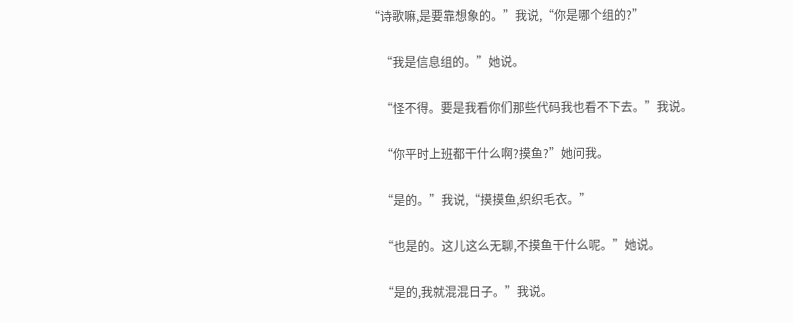“诗歌嘛,是要靠想象的。”我说,“你是哪个组的?”

    “我是信息组的。”她说。

    “怪不得。要是我看你们那些代码我也看不下去。”我说。

    “你平时上班都干什么啊?摸鱼?”她问我。

    “是的。”我说,“摸摸鱼,织织毛衣。”

    “也是的。这儿这么无聊,不摸鱼干什么呢。”她说。

    “是的,我就混混日子。”我说。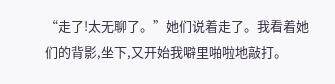“走了!太无聊了。”她们说着走了。我看着她们的背影,坐下,又开始我噼里啪啦地敲打。